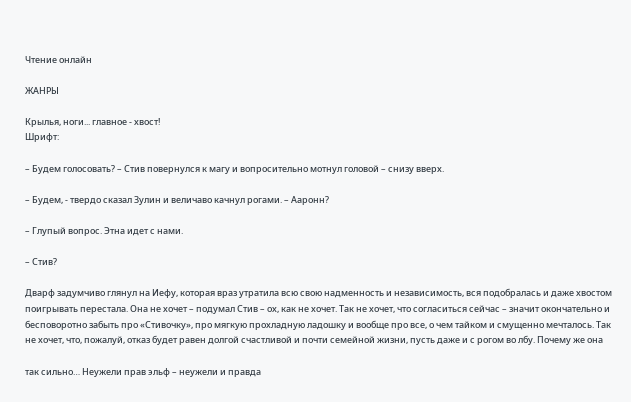Чтение онлайн

ЖАНРЫ

Крылья, ноги... главное - хвост!
Шрифт:

– Будем голосовать? – Стив повернулся к магу и вопросительно мотнул головой – снизу вверх.

– Будем, - твердо сказал Зулин и величаво качнул рогами. – Ааронн?

– Глупый вопрос. Этна идет с нами.

– Стив?

Дварф задумчиво глянул на Иефу, которая враз утратила всю свою надменность и независимость, вся подобралась и даже хвостом поигрывать перестала. Она не хочет – подумал Стив – ох, как не хочет. Так не хочет, что согласиться сейчас – значит окончательно и бесповоротно забыть про «Стивочку», про мягкую прохладную ладошку и вообще про все, о чем тайком и смущенно мечталось. Так не хочет, что, пожалуй, отказ будет равен долгой счастливой и почти семейной жизни, пусть даже и с рогом во лбу. Почему же она

так сильно… Неужели прав эльф – неужели и правда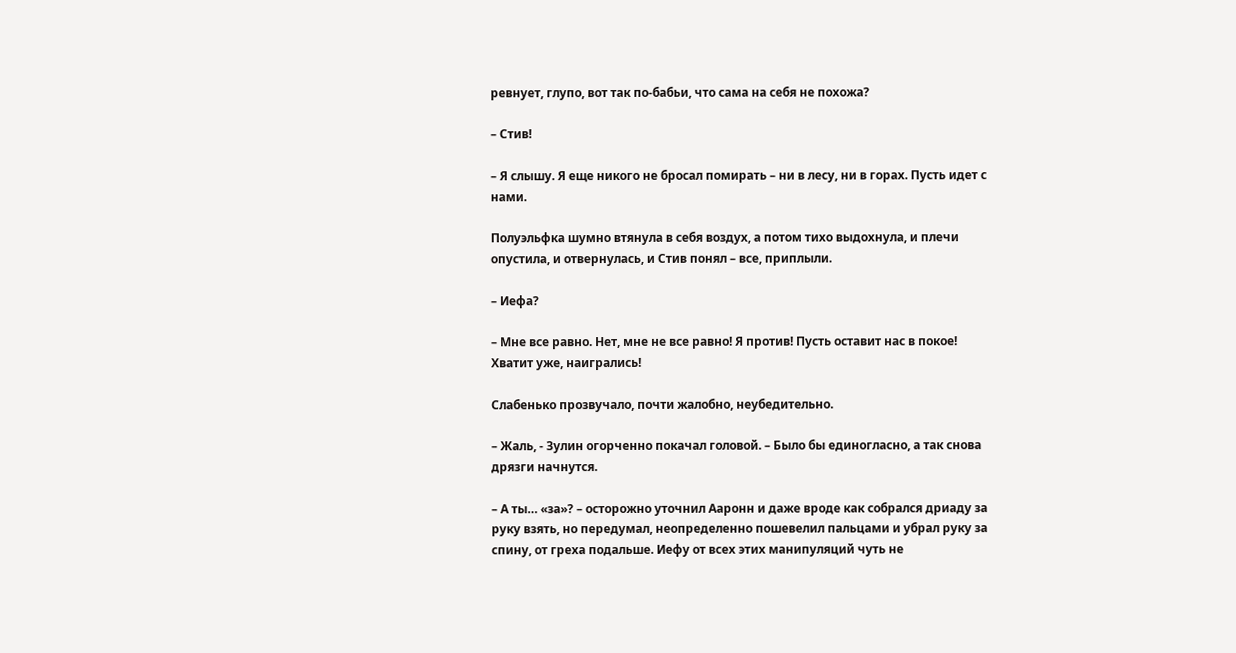ревнует, глупо, вот так по-бабьи, что сама на себя не похожа?

– Стив!

– Я слышу. Я еще никого не бросал помирать – ни в лесу, ни в горах. Пусть идет с нами.

Полуэльфка шумно втянула в себя воздух, а потом тихо выдохнула, и плечи опустила, и отвернулась, и Стив понял – все, приплыли.

– Иефа?

– Мне все равно. Нет, мне не все равно! Я против! Пусть оставит нас в покое! Хватит уже, наигрались!

Слабенько прозвучало, почти жалобно, неубедительно.

– Жаль, - Зулин огорченно покачал головой. – Было бы единогласно, а так снова дрязги начнутся.

– А ты… «за»? – осторожно уточнил Ааронн и даже вроде как собрался дриаду за руку взять, но передумал, неопределенно пошевелил пальцами и убрал руку за спину, от греха подальше. Иефу от всех этих манипуляций чуть не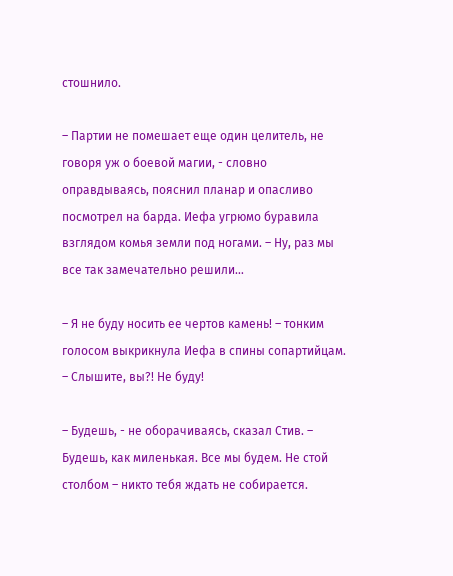стошнило.

– Партии не помешает еще один целитель, не говоря уж о боевой магии, - словно оправдываясь, пояснил планар и опасливо посмотрел на барда. Иефа угрюмо буравила взглядом комья земли под ногами. – Ну, раз мы все так замечательно решили…

– Я не буду носить ее чертов камень! – тонким голосом выкрикнула Иефа в спины сопартийцам. – Слышите, вы?! Не буду!

– Будешь, - не оборачиваясь, сказал Стив. – Будешь, как миленькая. Все мы будем. Не стой столбом – никто тебя ждать не собирается.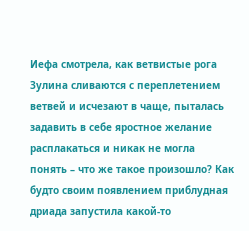Иефа смотрела, как ветвистые рога Зулина сливаются с переплетением ветвей и исчезают в чаще, пыталась задавить в себе яростное желание расплакаться и никак не могла понять – что же такое произошло? Как будто своим появлением приблудная дриада запустила какой-то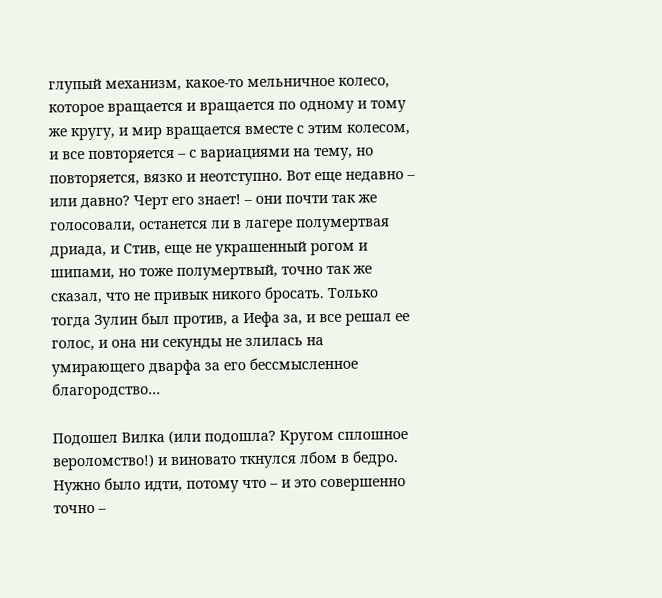глупый механизм, какое-то мельничное колесо, которое вращается и вращается по одному и тому же кругу, и мир вращается вместе с этим колесом, и все повторяется – с вариациями на тему, но повторяется, вязко и неотступно. Вот еще недавно – или давно? Черт его знает! – они почти так же голосовали, останется ли в лагере полумертвая дриада, и Стив, еще не украшенный рогом и шипами, но тоже полумертвый, точно так же сказал, что не привык никого бросать. Только тогда Зулин был против, а Иефа за, и все решал ее голос, и она ни секунды не злилась на умирающего дварфа за его бессмысленное благородство…

Подошел Вилка (или подошла? Кругом сплошное вероломство!) и виновато ткнулся лбом в бедро. Нужно было идти, потому что – и это совершенно точно –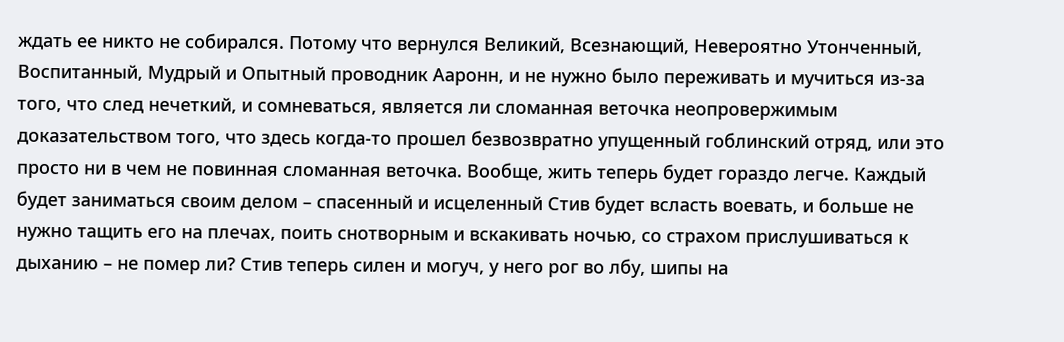ждать ее никто не собирался. Потому что вернулся Великий, Всезнающий, Невероятно Утонченный, Воспитанный, Мудрый и Опытный проводник Ааронн, и не нужно было переживать и мучиться из-за того, что след нечеткий, и сомневаться, является ли сломанная веточка неопровержимым доказательством того, что здесь когда-то прошел безвозвратно упущенный гоблинский отряд, или это просто ни в чем не повинная сломанная веточка. Вообще, жить теперь будет гораздо легче. Каждый будет заниматься своим делом – спасенный и исцеленный Стив будет всласть воевать, и больше не нужно тащить его на плечах, поить снотворным и вскакивать ночью, со страхом прислушиваться к дыханию – не помер ли? Стив теперь силен и могуч, у него рог во лбу, шипы на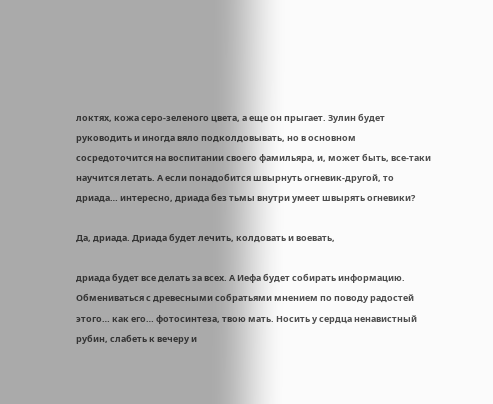локтях, кожа серо-зеленого цвета, а еще он прыгает. Зулин будет руководить и иногда вяло подколдовывать, но в основном сосредоточится на воспитании своего фамильяра, и, может быть, все-таки научится летать. А если понадобится швырнуть огневик-другой, то дриада… интересно, дриада без тьмы внутри умеет швырять огневики?

Да, дриада. Дриада будет лечить, колдовать и воевать,

дриада будет все делать за всех. А Иефа будет собирать информацию. Обмениваться с древесными собратьями мнением по поводу радостей этого… как его… фотосинтеза, твою мать. Носить у сердца ненавистный рубин, слабеть к вечеру и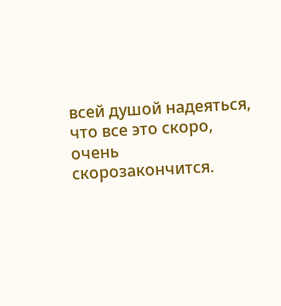всей душой надеяться, что все это скоро, очень скорозакончится.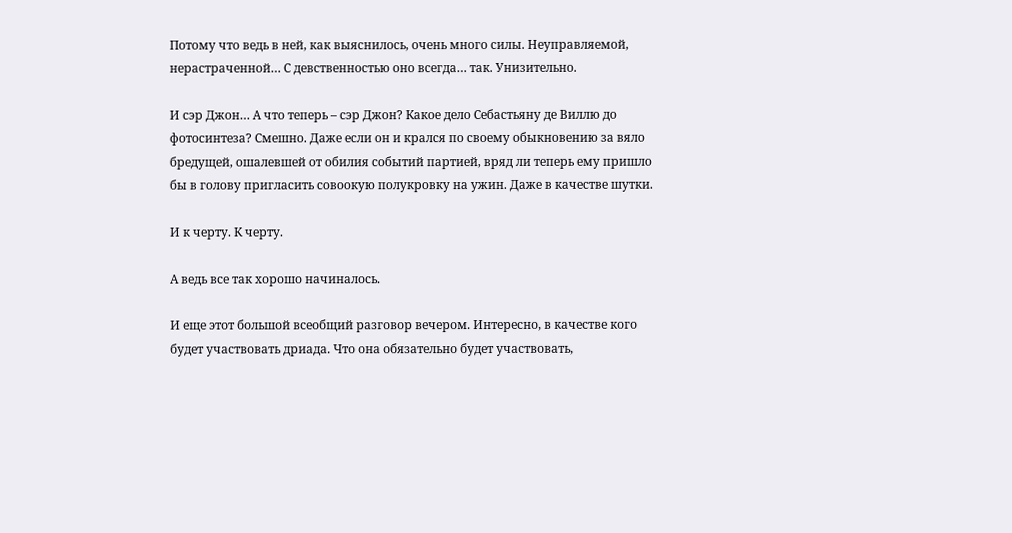Потому что ведь в ней, как выяснилось, очень много силы. Неуправляемой, нерастраченной… С девственностью оно всегда… так. Унизительно.

И сэр Джон… А что теперь – сэр Джон? Какое дело Себастьяну де Виллю до фотосинтеза? Смешно. Даже если он и крался по своему обыкновению за вяло бредущей, ошалевшей от обилия событий партией, вряд ли теперь ему пришло бы в голову пригласить совоокую полукровку на ужин. Даже в качестве шутки.

И к черту. К черту.

А ведь все так хорошо начиналось.

И еще этот большой всеобщий разговор вечером. Интересно, в качестве кого будет участвовать дриада. Что она обязательно будет участвовать,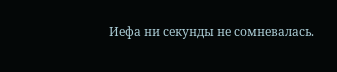Иефа ни секунды не сомневалась.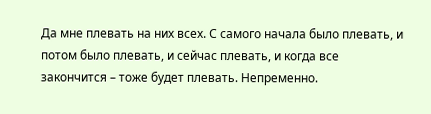Да мне плевать на них всех. С самого начала было плевать, и потом было плевать, и сейчас плевать, и когда все закончится – тоже будет плевать. Непременно.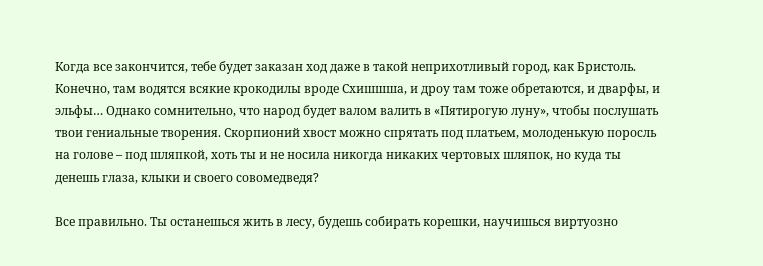Когда все закончится, тебе будет заказан ход даже в такой неприхотливый город, как Бристоль. Конечно, там водятся всякие крокодилы вроде Схишшша, и дроу там тоже обретаются, и дварфы, и эльфы… Однако сомнительно, что народ будет валом валить в «Пятирогую луну», чтобы послушать твои гениальные творения. Скорпионий хвост можно спрятать под платьем, молоденькую поросль на голове – под шляпкой, хоть ты и не носила никогда никаких чертовых шляпок, но куда ты денешь глаза, клыки и своего совомедведя?

Все правильно. Ты останешься жить в лесу, будешь собирать корешки, научишься виртуозно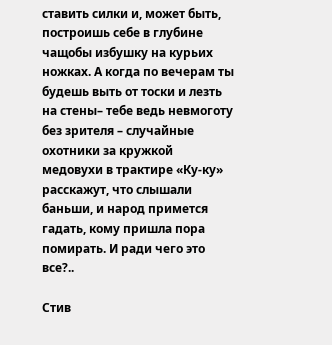ставить силки и, может быть, построишь себе в глубине чащобы избушку на курьих ножках. А когда по вечерам ты будешь выть от тоски и лезть на стены– тебе ведь невмоготу без зрителя – случайные охотники за кружкой медовухи в трактире «Ку-ку» расскажут, что слышали баньши, и народ примется гадать, кому пришла пора помирать. И ради чего это все?..

Стив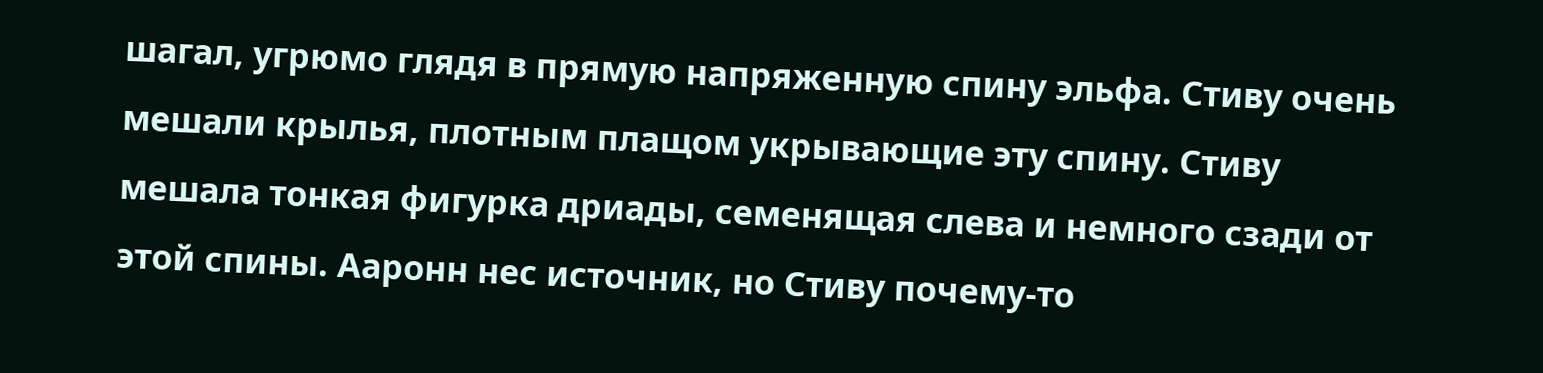шагал, угрюмо глядя в прямую напряженную спину эльфа. Стиву очень мешали крылья, плотным плащом укрывающие эту спину. Стиву мешала тонкая фигурка дриады, семенящая слева и немного сзади от этой спины. Ааронн нес источник, но Стиву почему-то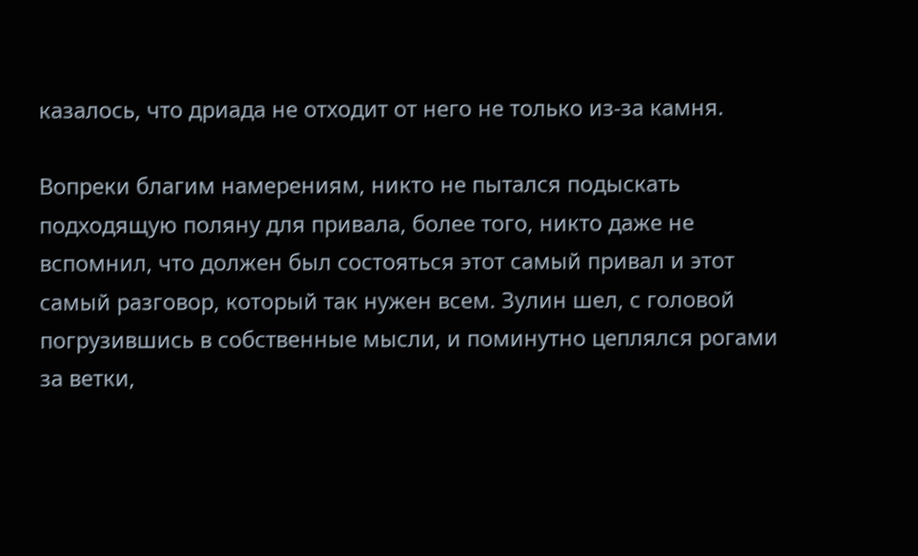казалось, что дриада не отходит от него не только из-за камня.

Вопреки благим намерениям, никто не пытался подыскать подходящую поляну для привала, более того, никто даже не вспомнил, что должен был состояться этот самый привал и этот самый разговор, который так нужен всем. Зулин шел, с головой погрузившись в собственные мысли, и поминутно цеплялся рогами за ветки,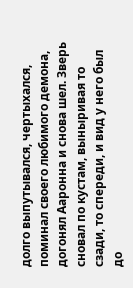долго выпутывался, чертыхался, поминал своего любимого демона, догонял Ааронна и снова шел. Зверь сновал по кустам, выныривая то сзади, то спереди, и вид у него был до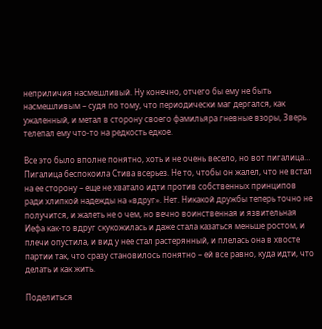неприличия насмешливый. Ну конечно, отчего бы ему не быть насмешливым – судя по тому, что периодически маг дергался, как ужаленный, и метал в сторону своего фамильяра гневные взоры, Зверь телепал ему что-то на редкость едкое.

Все это было вполне понятно, хоть и не очень весело, но вот пигалица… Пигалица беспокоила Стива всерьез. Не то, чтобы он жалел, что не встал на ее сторону – еще не хватало идти против собственных принципов ради хлипкой надежды на «вдруг». Нет. Никакой дружбы теперь точно не получится, и жалеть не о чем, но вечно воинственная и язвительная Иефа как-то вдруг скукожилась и даже стала казаться меньше ростом, и плечи опустила, и вид у нее стал растерянный, и плелась она в хвосте партии так, что сразу становилось понятно – ей все равно, куда идти, что делать и как жить.

Поделиться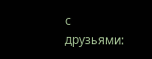с друзьями: